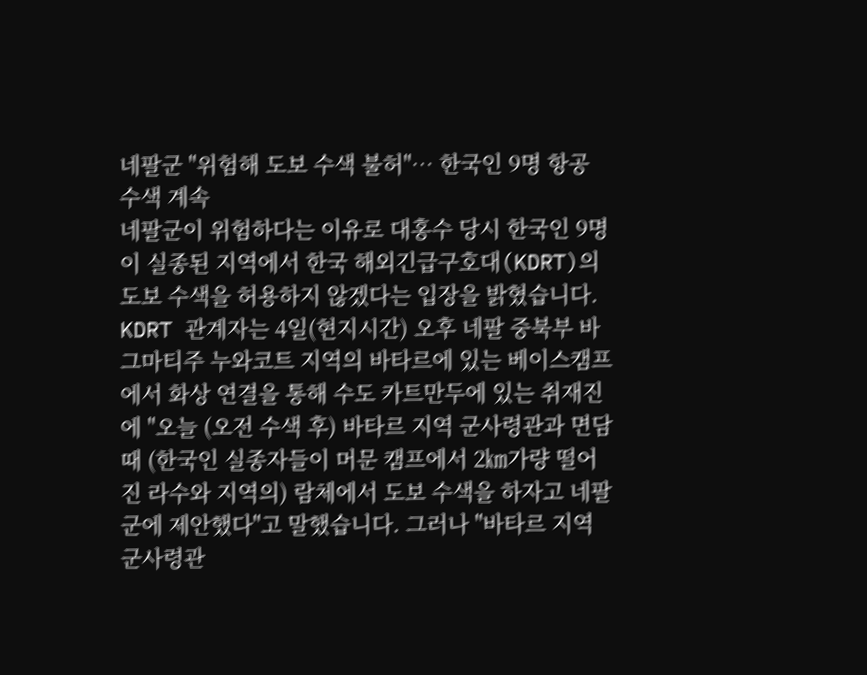네팔군 "위험해 도보 수색 불허"… 한국인 9명 항공 수색 계속
네팔군이 위험하다는 이유로 대홍수 당시 한국인 9명이 실종된 지역에서 한국 해외긴급구호대(KDRT)의 도보 수색을 허용하지 않겠다는 입장을 밝혔습니다. KDRT 관계자는 4일(현지시간) 오후 네팔 중북부 바그마티주 누와코트 지역의 바타르에 있는 베이스캠프에서 화상 연결을 통해 수도 카트만두에 있는 취재진에 "오늘 (오전 수색 후) 바타르 지역 군사령관과 면담 때 (한국인 실종자들이 머문 캠프에서 2㎞가량 떨어진 라수와 지역의) 람체에서 도보 수색을 하자고 네팔군에 제안했다"고 말했습니다. 그러나 "바타르 지역 군사령관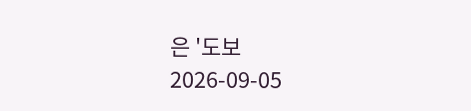은 '도보
2026-09-05